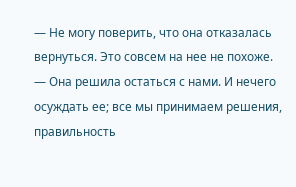— Не могу поверить, что она отказалась вернуться. Это совсем на нее не похоже.
— Она решила остаться с нами. И нечего осуждать ее; все мы принимаем решения, правильность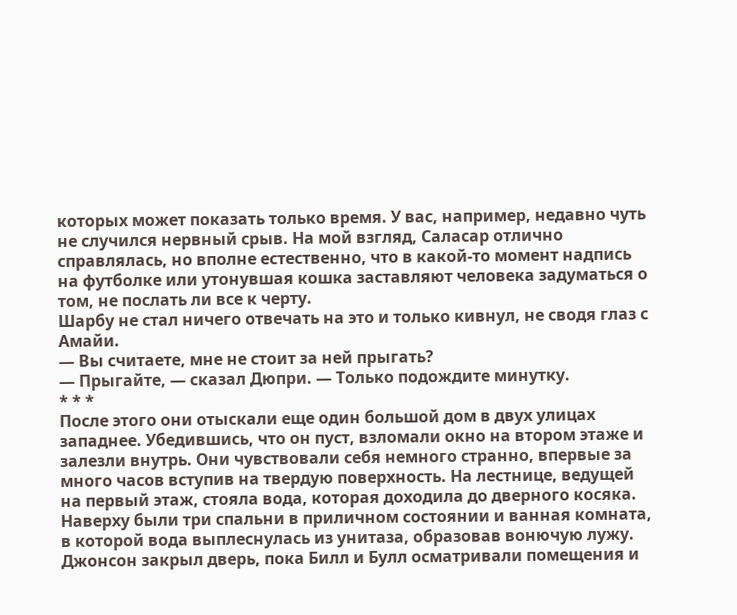которых может показать только время. У вас, например, недавно чуть не случился нервный срыв. На мой взгляд, Саласар отлично справлялась, но вполне естественно, что в какой-то момент надпись на футболке или утонувшая кошка заставляют человека задуматься о том, не послать ли все к черту.
Шарбу не стал ничего отвечать на это и только кивнул, не сводя глаз с Амайи.
— Вы считаете, мне не стоит за ней прыгать?
— Прыгайте, — сказал Дюпри. — Только подождите минутку.
* * *
После этого они отыскали еще один большой дом в двух улицах западнее. Убедившись, что он пуст, взломали окно на втором этаже и залезли внутрь. Они чувствовали себя немного странно, впервые за много часов вступив на твердую поверхность. На лестнице, ведущей на первый этаж, стояла вода, которая доходила до дверного косяка. Наверху были три спальни в приличном состоянии и ванная комната, в которой вода выплеснулась из унитаза, образовав вонючую лужу. Джонсон закрыл дверь, пока Билл и Булл осматривали помещения и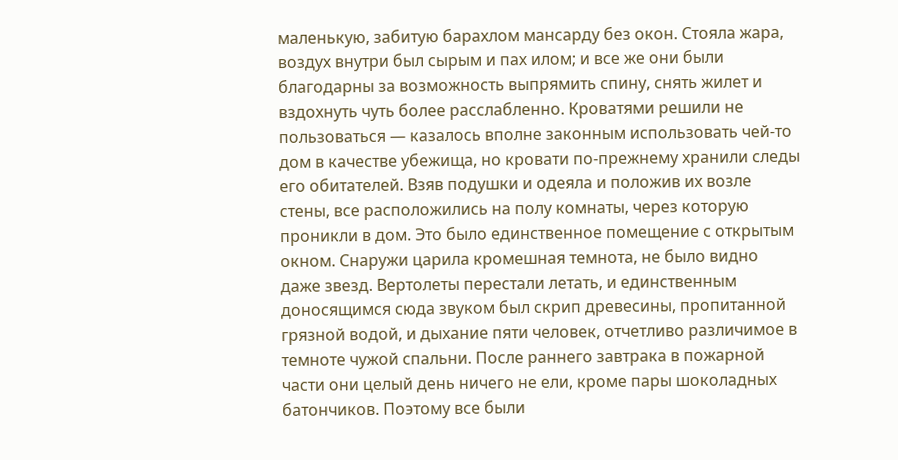маленькую, забитую барахлом мансарду без окон. Стояла жара, воздух внутри был сырым и пах илом; и все же они были благодарны за возможность выпрямить спину, снять жилет и вздохнуть чуть более расслабленно. Кроватями решили не пользоваться — казалось вполне законным использовать чей-то дом в качестве убежища, но кровати по-прежнему хранили следы его обитателей. Взяв подушки и одеяла и положив их возле стены, все расположились на полу комнаты, через которую проникли в дом. Это было единственное помещение с открытым окном. Снаружи царила кромешная темнота, не было видно даже звезд. Вертолеты перестали летать, и единственным доносящимся сюда звуком был скрип древесины, пропитанной грязной водой, и дыхание пяти человек, отчетливо различимое в темноте чужой спальни. После раннего завтрака в пожарной части они целый день ничего не ели, кроме пары шоколадных батончиков. Поэтому все были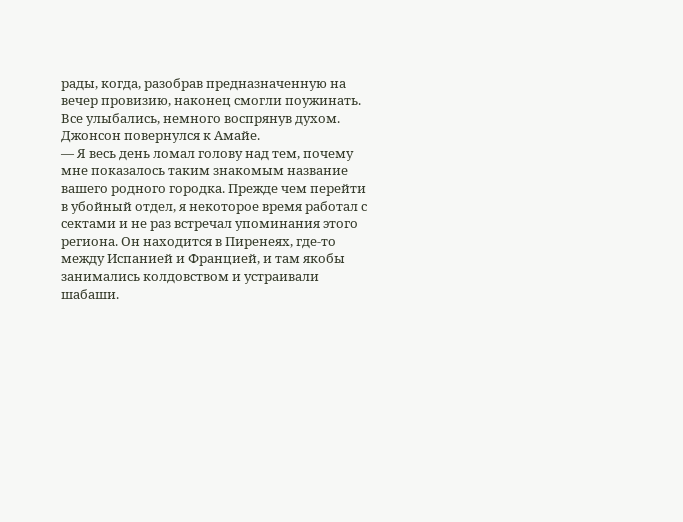рады, когда, разобрав предназначенную на вечер провизию, наконец смогли поужинать. Все улыбались, немного воспрянув духом.
Джонсон повернулся к Амайе.
— Я весь день ломал голову над тем, почему мне показалось таким знакомым название вашего родного городка. Прежде чем перейти в убойный отдел, я некоторое время работал с сектами и не раз встречал упоминания этого региона. Он находится в Пиренеях, где-то между Испанией и Францией, и там якобы занимались колдовством и устраивали шабаши.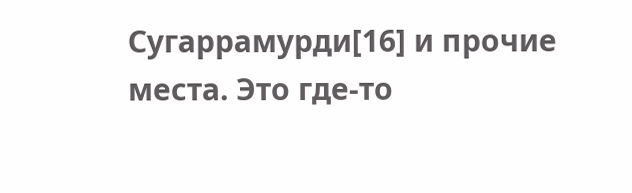Сугаррамурди[16] и прочие места. Это где-то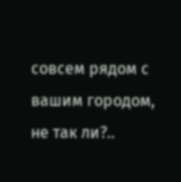совсем рядом с вашим городом, не так ли?..